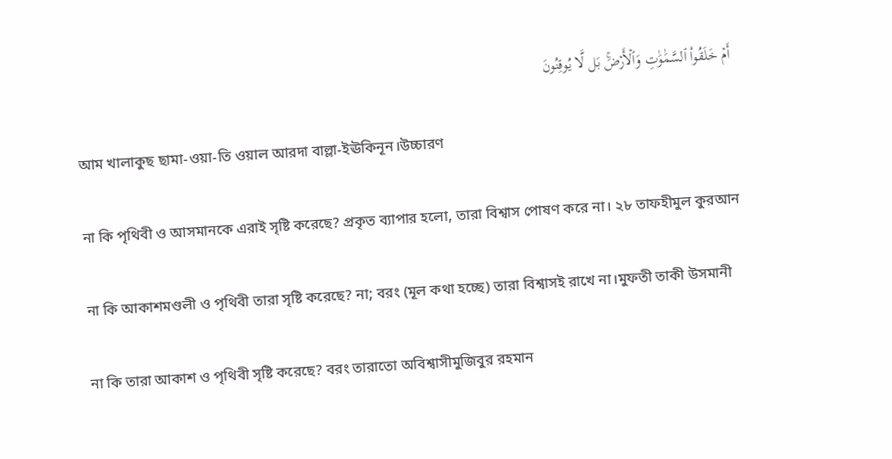أَمۡ خَلَقُواْ ٱلسَّمَٰوَٰتِ وَٱلۡأَرۡضَۚ بَل لَّا يُوقِنُونَ

আম খালাকুছ ছামা-ওয়া-তি ওয়াল আরদা বাল্লা-ইঊকিনূন।উচ্চারণ

না কি পৃথিবী ও আসমানকে এরাই সৃষ্টি করেছে? প্রকৃত ব্যাপার হলো, তারা বিশ্বাস পোষণ করে না। ২৮ তাফহীমুল কুরআন

না কি আকাশমণ্ডলী ও পৃথিবী তারা সৃষ্টি করেছে? না; বরং (মূল কথা হচ্ছে) তারা বিশ্বাসই রাখে না।মুফতী তাকী উসমানী

না কি তারা আকাশ ও পৃথিবী সৃষ্টি করেছে? বরং তারাতো অবিশ্বাসীমুজিবুর রহমান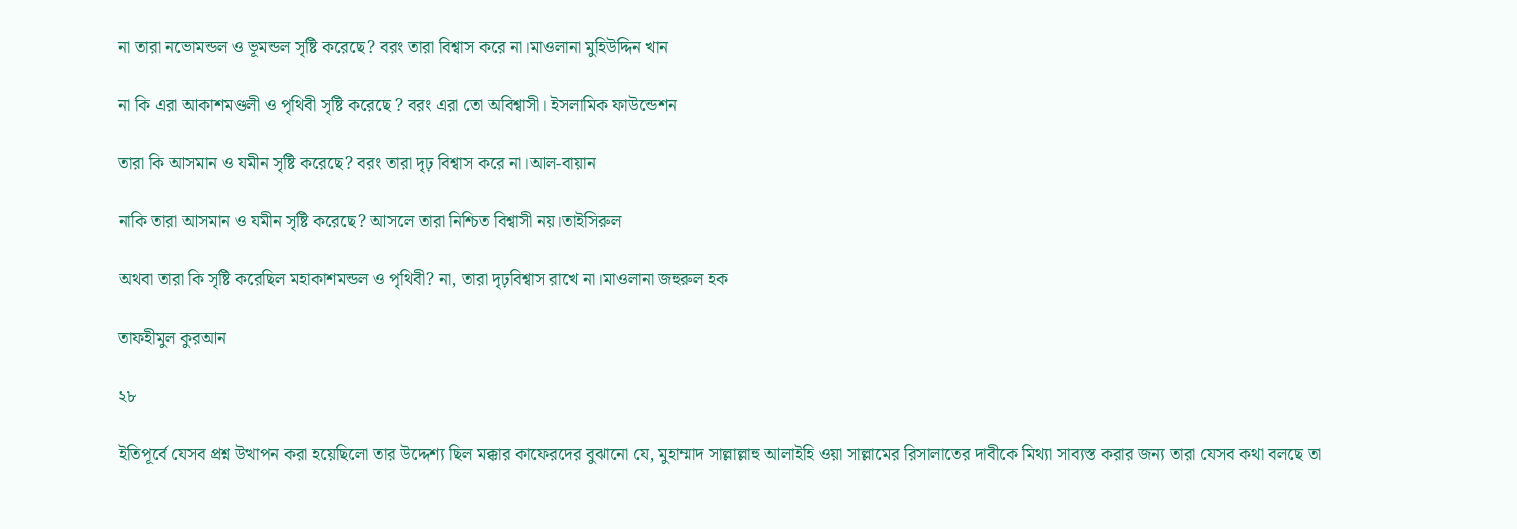না তারা নভোমন্ডল ও ভূমন্ডল সৃষ্টি করেছে? বরং তারা বিশ্বাস করে না।মাওলানা মুহিউদ্দিন খান

না কি এরা আকাশমণ্ডলী ও পৃথিবী সৃষ্টি করেছে ? বরং এরা তো অবিশ্বাসী। ইসলামিক ফাউন্ডেশন

তারা কি আসমান ও যমীন সৃষ্টি করেছে? বরং তারা দৃঢ় বিশ্বাস করে না।আল-বায়ান

নাকি তারা আসমান ও যমীন সৃষ্টি করেছে? আসলে তারা নিশ্চিত বিশ্বাসী নয়।তাইসিরুল

অথবা তারা কি সৃষ্টি করেছিল মহাকাশমন্ডল ও পৃথিবী? না, তারা দৃঢ়বিশ্বাস রাখে না।মাওলানা জহুরুল হক

তাফহীমুল কুরআন

২৮

ইতিপূর্বে যেসব প্রশ্ন উত্থাপন করা হয়েছিলো তার উদ্দেশ্য ছিল মক্কার কাফেরদের বুঝানো যে, মুহাম্মাদ সাল্লাল্লাহু আলাইহি ওয়া সাল্লামের রিসালাতের দাবীকে মিথ্যা সাব্যস্ত করার জন্য তারা যেসব কথা বলছে তা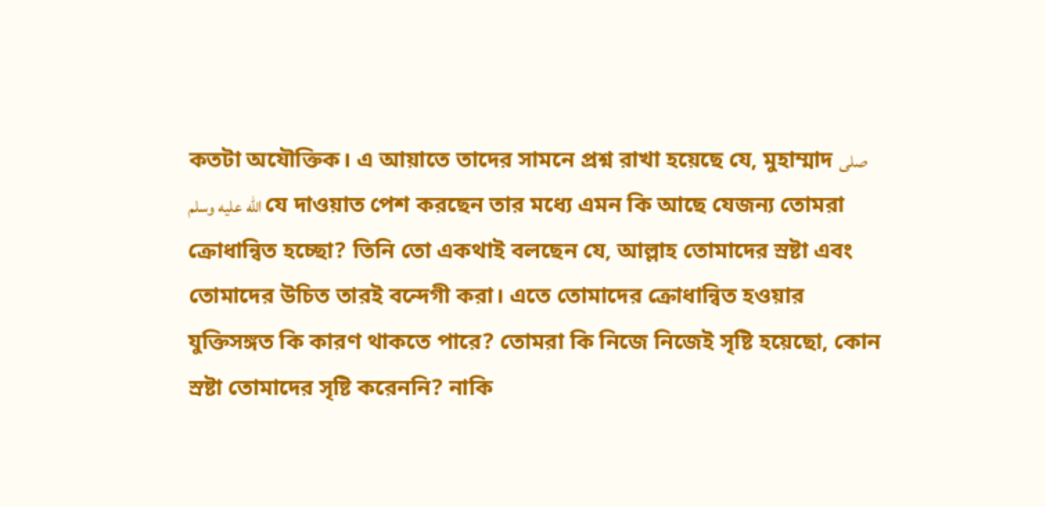কতটা অযৌক্তিক। এ আয়াতে তাদের সামনে প্রশ্ন রাখা হয়েছে যে, মুহাম্মাদ صلى الله عليه وسلم যে দাওয়াত পেশ করছেন তার মধ্যে এমন কি আছে যেজন্য তোমরা ক্রোধান্বিত হচ্ছো? তিনি তো একথাই বলছেন যে, আল্লাহ তোমাদের স্রষ্টা এবং তোমাদের উচিত তারই বন্দেগী করা। এতে তোমাদের ক্রোধান্বিত হওয়ার যুক্তিসঙ্গত কি কারণ থাকতে পারে? তোমরা কি নিজে নিজেই সৃষ্টি হয়েছো, কোন স্রষ্টা তোমাদের সৃষ্টি করেননি? নাকি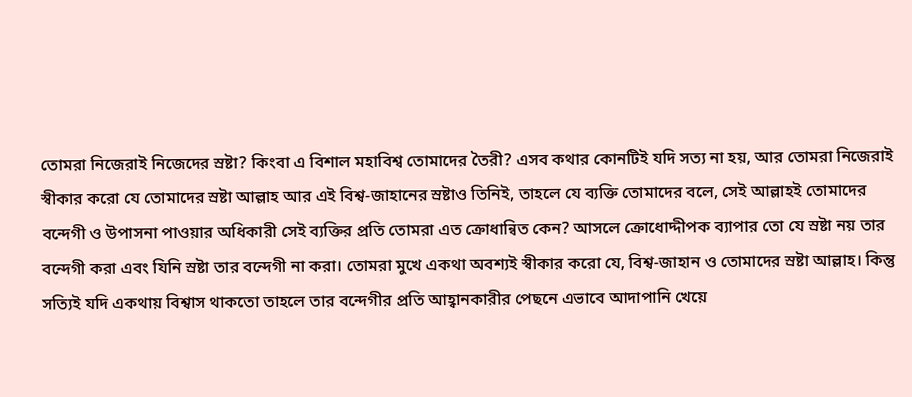তোমরা নিজেরাই নিজেদের স্রষ্টা? কিংবা এ বিশাল মহাবিশ্ব তোমাদের তৈরী? এসব কথার কোনটিই যদি সত্য না হয়, আর তোমরা নিজেরাই স্বীকার করো যে তোমাদের স্রষ্টা আল্লাহ আর এই বিশ্ব-জাহানের স্রষ্টাও তিনিই, তাহলে যে ব্যক্তি তোমাদের বলে, সেই আল্লাহই তোমাদের বন্দেগী ও উপাসনা পাওয়ার অধিকারী সেই ব্যক্তির প্রতি তোমরা এত ক্রোধান্বিত কেন? আসলে ক্রোধোদ্দীপক ব্যাপার তো যে স্রষ্টা নয় তার বন্দেগী করা এবং যিনি স্রষ্টা তার বন্দেগী না করা। তোমরা মুখে একথা অবশ্যই স্বীকার করো যে, বিশ্ব-জাহান ও তোমাদের স্রষ্টা আল্লাহ। কিন্তু সত্যিই যদি একথায় বিশ্বাস থাকতো তাহলে তার বন্দেগীর প্রতি আহ্বানকারীর পেছনে এভাবে আদাপানি খেয়ে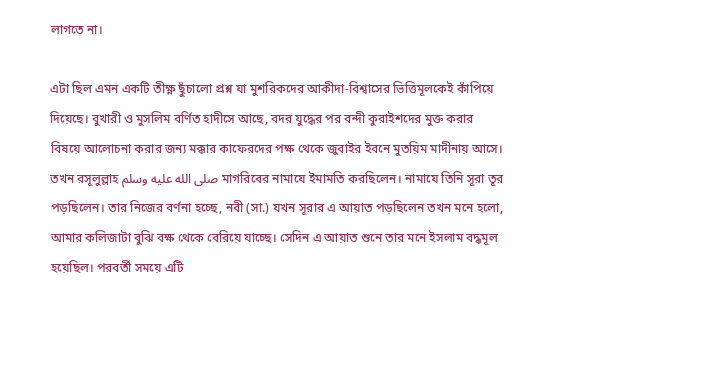লাগতে না।

এটা ছিল এমন একটি তীক্ষ্ণ ছুঁচালো প্রশ্ন যা মুশরিকদের আকীদা-বিশ্বাসের ভিত্তিমূলকেই কাঁপিয়ে দিয়েছে। বুখারী ও মুসলিম বর্ণিত হাদীসে আছে, বদর যুদ্ধের পর বন্দী কুরাইশদের মুক্ত করার বিষয়ে আলোচনা করার জন্য মক্কার কাফেরদের পক্ষ থেকে জুবাইর ইবনে মুতয়িম মাদীনায় আসে। তখন রসূলুল্লাহ صلى الله عليه وسلم মাগরিবের নামাযে ইমামতি করছিলেন। নামাযে তিনি সূরা তূর পড়ছিলেন। তার নিজের বর্ণনা হচ্ছে, নবী (সা.) যখন সূরার এ আয়াত পড়ছিলেন তখন মনে হলো, আমার কলিজাটা বুঝি বক্ষ থেকে বেরিয়ে যাচ্ছে। সেদিন এ আয়াত শুনে তার মনে ইসলাম বদ্ধমূল হয়েছিল। পরবর্তী সময়ে এটি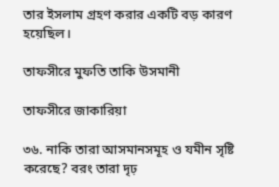তার ইসলাম গ্রহণ করার একটি বড় কারণ হয়েছিল।

তাফসীরে মুফতি তাকি উসমানী

তাফসীরে জাকারিয়া

৩৬. নাকি তারা আসমানসমূহ ও যমীন সৃষ্টি করেছে? বরং তারা দৃঢ়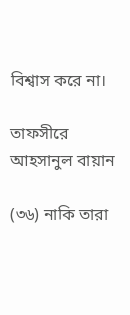বিশ্বাস করে না।

তাফসীরে আহসানুল বায়ান

(৩৬) নাকি তারা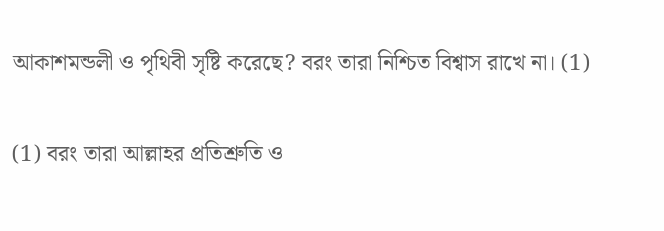আকাশমন্ডলী ও পৃথিবী সৃষ্টি করেছে? বরং তারা নিশ্চিত বিশ্বাস রাখে না। (1)

(1) বরং তারা আল্লাহর প্রতিশ্রুতি ও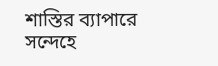শাস্তির ব্যাপারে সন্দেহে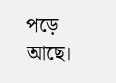পড়ে আছে।